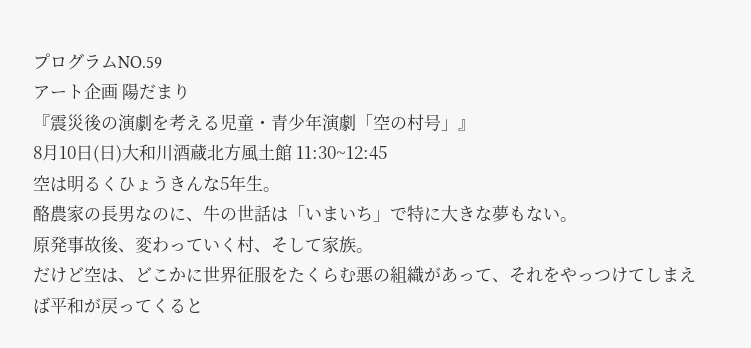プログラムNO.59
アート企画 陽だまり
『震災後の演劇を考える児童・青少年演劇「空の村号」』
8月10日(日)大和川酒蔵北方風土館 11:30~12:45
空は明るくひょうきんな5年生。
酪農家の長男なのに、牛の世話は「いまいち」で特に大きな夢もない。
原発事故後、変わっていく村、そして家族。
だけど空は、どこかに世界征服をたくらむ悪の組織があって、それをやっつけてしまえば平和が戻ってくると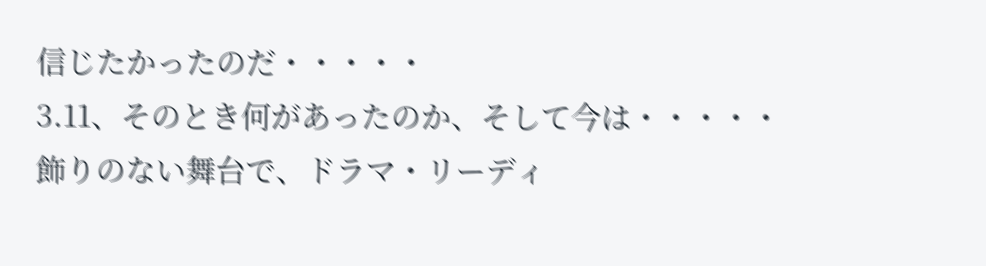信じたかったのだ・・・・・
3.11、そのとき何があったのか、そして今は・・・・・
飾りのない舞台で、ドラマ・リーディ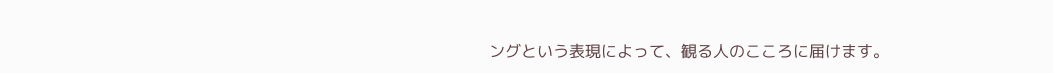ングという表現によって、観る人のこころに届けます。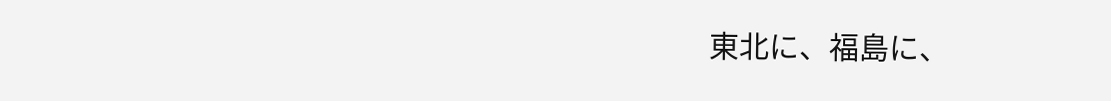東北に、福島に、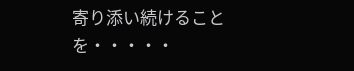寄り添い続けることを・・・・・